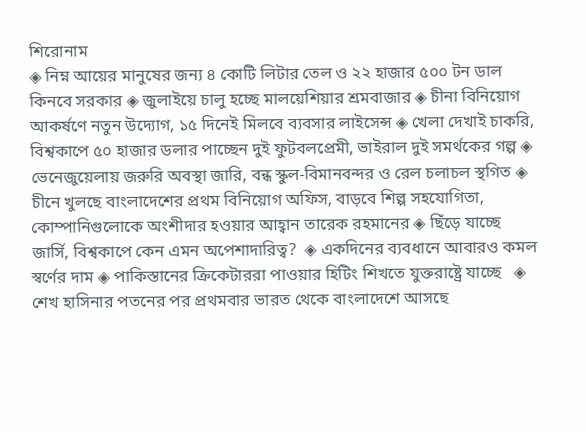শিরোনাম
◈ নিম্ন আয়ের মানুষের জন্য ৪ কোটি লিটার তেল ও ২২ হাজার ৫০০ টন ডাল কিনবে সরকার ◈ জুলাইয়ে চালু হচ্ছে মালয়েশিয়ার শ্রমবাজার ◈ চীনা বিনিয়োগ আকর্ষণে নতুন উদ্যোগ, ১৫ দিনেই মিলবে ব্যবসার লাইসেন্স ◈ খেলা দেখাই চাকরি, বিশ্বকাপে ৫০ হাজার ডলার পাচ্ছেন দুই ফুটবলপ্রেমী, ভাইরাল দুই সমর্থকের গল্প ◈ ভেনেজুয়েলায় জরুরি অবস্থা জারি, বন্ধ স্কুল-বিমানবন্দর ও রেল চলাচল স্থগিত ◈ চীনে খুলছে বাংলাদেশের প্রথম বিনিয়োগ অফিস, বাড়বে শিল্প সহযোগিতা, কোম্পানিগুলোকে অংশীদার হওয়ার আহ্বান তারেক রহমানের ◈ ছিঁড়ে যাচ্ছে জার্সি, বিশ্বকাপে কেন এমন অপেশাদারিত্ব?  ◈ একদিনের ব্যবধানে আবারও কমল স্বর্ণের দাম ◈ পাকিস্তানের ক্রিকেটাররা পাওয়ার হিটিং শিখতে যুক্তরাষ্ট্রে যাচ্ছে   ◈ শেখ হাসিনার পতনের পর প্রথমবার ভারত থেকে বাংলাদেশে আসছে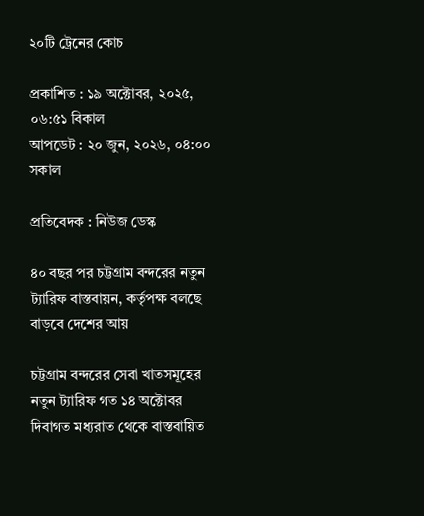২০টি ট্রেনের কোচ

প্রকাশিত : ১৯ অক্টোবর, ২০২৫, ০৬:৫১ বিকাল
আপডেট : ২০ জুন, ২০২৬, ০৪:০০ সকাল

প্রতিবেদক : নিউজ ডেস্ক

৪০ বছর পর চট্টগ্রাম বন্দরের নতুন ট্যারিফ বাস্তবায়ন, কর্তৃপক্ষ বলছে বাড়বে দেশের আয়

চট্টগ্রাম বন্দরের সেবা খাতসমূহের নতুন ট্যারিফ গত ১৪ অক্টোবর দিবাগত মধ্যরাত থেকে বাস্তবায়িত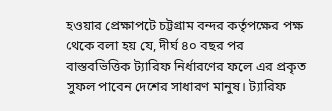হওয়ার প্রেক্ষাপটে চট্টগ্রাম বন্দর কর্তৃপক্ষের পক্ষ থেকে বলা হয় যে, দীর্ঘ ৪০ বছর পর বাস্তবভিত্তিক ট্যারিফ নির্ধারণের ফলে এর প্রকৃত সুফল পাবেন দেশের সাধারণ মানুষ। ট্যারিফ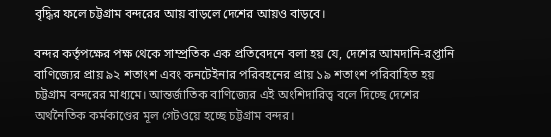বৃদ্ধির ফলে চট্টগ্রাম বন্দরের আয় বাড়লে দেশের আয়ও বাড়বে।

বন্দর কর্তৃপক্ষের পক্ষ থেকে সাম্প্রতিক এক প্রতিবেদনে বলা হয় যে, দেশের আমদানি-রপ্তানি বাণিজ্যের প্রায় ৯২ শতাংশ এবং কনটেইনার পরিবহনের প্রায় ১৯ শতাংশ পরিবাহিত হয় চট্টগ্রাম বন্দরের মাধ্যমে। আন্তর্জাতিক বাণিজ্যের এই অংশিদারিত্ব বলে দিচ্ছে দেশের অর্থনৈতিক কর্মকাণ্ডের মূল গেটওয়ে হচ্ছে চট্টগ্রাম বন্দর।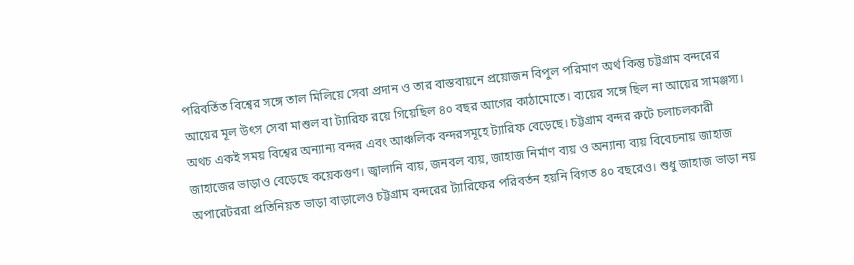পরিবর্তিত বিশ্বের সঙ্গে তাল মিলিয়ে সেবা প্রদান ও তার বাস্তবায়নে প্রয়োজন বিপুল পরিমাণ অর্থ কিন্তু চট্টগ্রাম বন্দরের আয়ের মূল উৎস সেবা মাশুল বা ট্যারিফ রয়ে গিয়েছিল ৪০ বছর আগের কাঠামোতে। ব্যয়ের সঙ্গে ছিল না আয়ের সামঞ্জস্য। অথচ একই সময় বিশ্বের অন্যান্য বন্দর এবং আঞ্চলিক বন্দরসমূহে ট্যারিফ বেড়েছে। চট্টগ্রাম বন্দর রুটে চলাচলকারী জাহাজের ভাড়াও বেড়েছে কয়েকগুণ। জ্বালানি ব্যয়, জনবল ব্যয়, জাহাজ নির্মাণ ব্যয় ও অন্যান্য ব্যয় বিবেচনায় জাহাজ অপারেটররা প্রতিনিয়ত ভাড়া বাড়ালেও চট্টগ্রাম বন্দরের ট্যারিফের পরিবর্তন হয়নি বিগত ৪০ বছরেও। শুধু জাহাজ ভাড়া নয়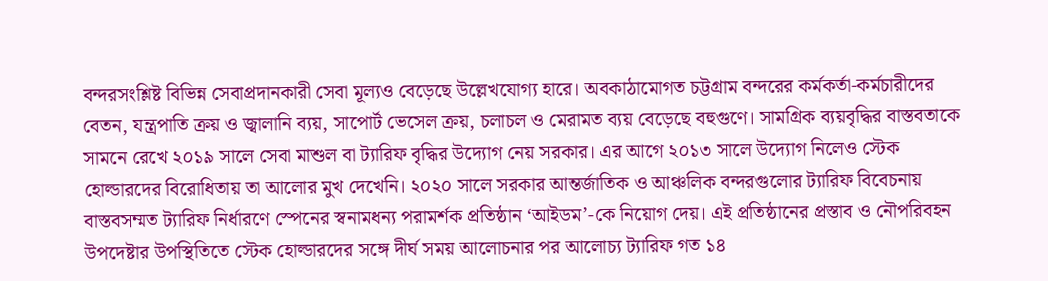বন্দরসংশ্লিষ্ট বিভিন্ন সেবাপ্রদানকারী সেবা মূল্যও বেড়েছে উল্লেখযোগ্য হারে। অবকাঠামোগত চট্টগ্রাম বন্দরের কর্মকর্তা-কর্মচারীদের বেতন, যন্ত্রপাতি ক্রয় ও জ্বালানি ব্যয়, সাপোর্ট ভেসেল ক্রয়, চলাচল ও মেরামত ব্যয় বেড়েছে বহুগুণে। সামগ্রিক ব্যয়বৃদ্ধির বাস্তবতাকে সামনে রেখে ২০১৯ সালে সেবা মাশুল বা ট্যারিফ বৃদ্ধির উদ্যোগ নেয় সরকার। এর আগে ২০১৩ সালে উদ্যোগ নিলেও স্টেক হোল্ডারদের বিরোধিতায় তা আলোর মুখ দেখেনি। ২০২০ সালে সরকার আন্তর্জাতিক ও আঞ্চলিক বন্দরগুলোর ট্যারিফ বিবেচনায় বাস্তবসম্মত ট্যারিফ নির্ধারণে স্পেনের স্বনামধন্য পরামর্শক প্রতিষ্ঠান ‘আইডম’-কে নিয়োগ দেয়। এই প্রতিষ্ঠানের প্রস্তাব ও নৌপরিবহন উপদেষ্টার উপস্থিতিতে স্টেক হোল্ডারদের সঙ্গে দীর্ঘ সময় আলোচনার পর আলোচ্য ট্যারিফ গত ১৪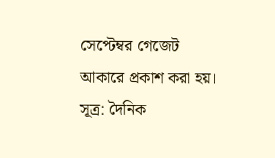সেপ্টেম্বর গেজেট আকারে প্রকাশ করা হয়। সূত্র: দৈনিক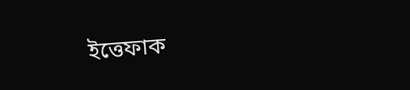ইত্তেফাক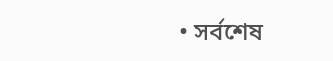• সর্বশেষ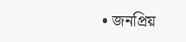• জনপ্রিয়